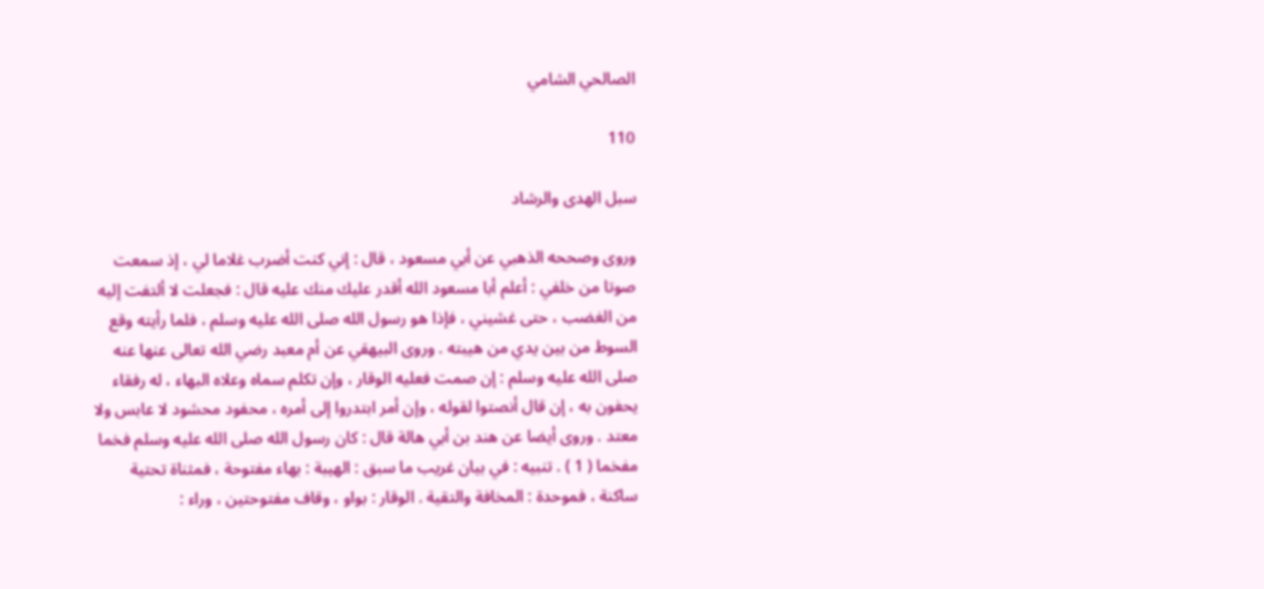الصالحي الشامي

110

سبل الهدى والرشاد

وروى وصححه الذهبي عن أبي مسعود ، قال : إني كنت أضرب غلاما لي ، إذ سمعت صوتا من خلفي : أعلم أبا مسعود الله أقدر عليك منك عليه قال : فجعلت لا ألتفت إليه من الغضب ، حتى غشيني ، فإذا هو رسول الله صلى الله عليه وسلم ، فلما رأيته وقع السوط من بين يدي من هيبته . وروى البيهقي عن أم معبد رضي الله تعالى عنها عنه صلى الله عليه وسلم : إن صمت فعليه الوقار ، وإن تكلم سماه وعلاه البهاء ، له رفقاء يحفون به ، إن قال أنصتوا لقوله ، وإن أمر ابتدروا إلى أمره ، محفود محشود لا عابس ولا معتد . وروى أيضا عن هند بن أبي هالة قال : كان رسول الله صلى الله عليه وسلم فخما مفخما ( 1 ) . تنبيه : في بيان غريب ما سبق : الهيبة : بهاء مفتوحة ، فمثناة تحتية ساكنة ، فموحدة : المخافة والتقية . الوقار : بواو ، وقاف مفتوحتين ، وراء :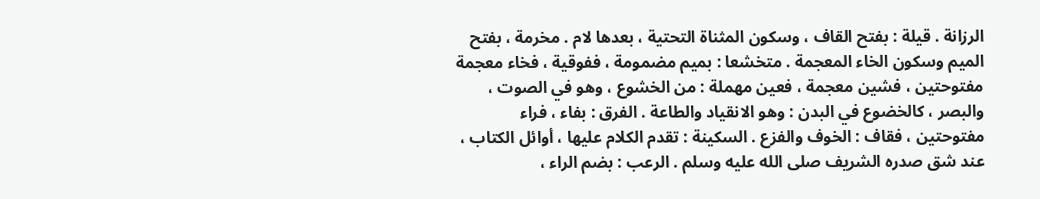الرزانة . قيلة : بفتح القاف ، وسكون المثناة التحتية ، بعدها لام . مخرمة ، بفتح الميم وسكون الخاء المعجمة . متخشعا : بميم مضمومة ، ففوقية ، فخاء معجمة مفتوحتين ، فشين معجمة ، فعين مهملة : من الخشوع ، وهو في الصوت ، والبصر ، كالخضوع في البدن : وهو الانقياد والطاعة . الفرق : بفاء ، فراء مفتوحتين ، فقاف : الخوف والفزع . السكينة : تقدم الكلام عليها ، أوائل الكتاب ، عند شق صدره الشريف صلى الله عليه وسلم . الرعب : بضم الراء ،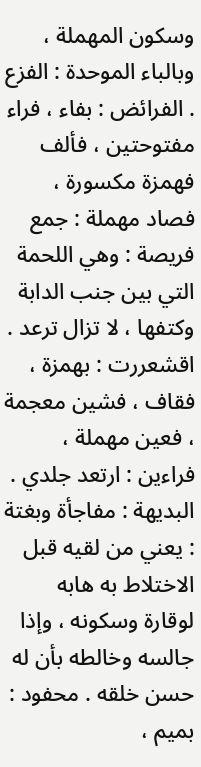وسكون المهملة ، وبالباء الموحدة : الفزع . الفرائض : بفاء ، فراء مفتوحتين ، فألف فهمزة مكسورة ، فصاد مهملة : جمع فريصة : وهي اللحمة التي بين جنب الدابة وكتفها ، لا تزال ترعد . اقشعررت : بهمزة ، فقاف ، فشين معجمة ، فعين مهملة ، فراءين : ارتعد جلدي . البديهة : مفاجأة وبغتة : يعني من لقيه قبل الاختلاط به هابه لوقارة وسكونه ، وإذا جالسه وخالطه بأن له حسن خلقه . محفود : بميم ،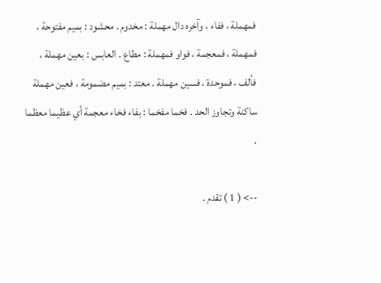فمهملة ، ففاء ، وآخره دال مهملة : مخدوم . محشود : بميم مفتوحة ، فمهملة ، فمعجمة ، فواو فمهملة : مطاع . العابس : بعين مهملة ، فألف ، فموحدة ، فسين مهملة . معتد : بميم مضمومة ، فعين مهملة ساكنة وتجاوز الحد . فخما مفخما : بفاء فخاء معجمة أي عظيما معظما .

--> ( 1 ) تقدم .